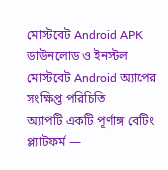মোস্টবেট Android APK ডাউনলোড ও ইনস্টল
মোস্টবেট Android অ্যাপের সংক্ষিপ্ত পরিচিতি
অ্যাপটি একটি পূর্ণাঙ্গ বেটিং প্ল্যাটফর্ম —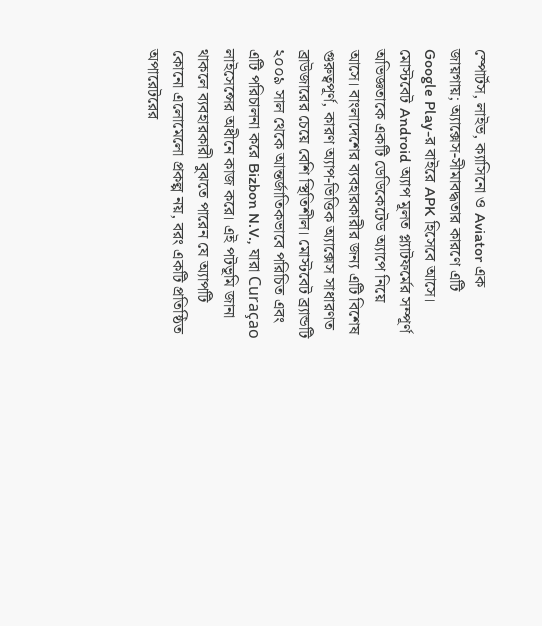স্পোর্টস, লাইভ, ক্যাসিনো ও Aviator এক জায়গায়; অ্যাক্সেস-সীমাবদ্ধতার কারণে এটি Google Play-র বাইরে APK হিসেবে আসে।
মোস্টবেট Android অ্যাপ মূলত প্ল্যাটফর্মের সম্পূর্ণ অভিজ্ঞতাকে একটি ডেডিকেটেড অ্যাপে নিয়ে আসে। বাংলাদেশের ব্যবহারকারীর জন্য এটি বিশেষ গুরুত্বপূর্ণ, কারণ অ্যাপ-ভিত্তিক অ্যাক্সেস সাধারণত ব্রাউজারের চেয়ে বেশি স্থিতিশীল। মোস্টবেট ব্র্যান্ডটি ২০০৯ সাল থেকে আন্তর্জাতিকভাবে পরিচিত এবং এটি পরিচালনা করে Bizbon N.V., যারা Curaçao লাইসেন্সের অধীনে কাজ করে। এই পটভূমি জানা থাকলে ব্যবহারকারী বুঝতে পারেন যে অ্যাপটি কোনো এলোমেলো প্রকল্প নয়, বরং একটি প্রতিষ্ঠিত অপারেটরের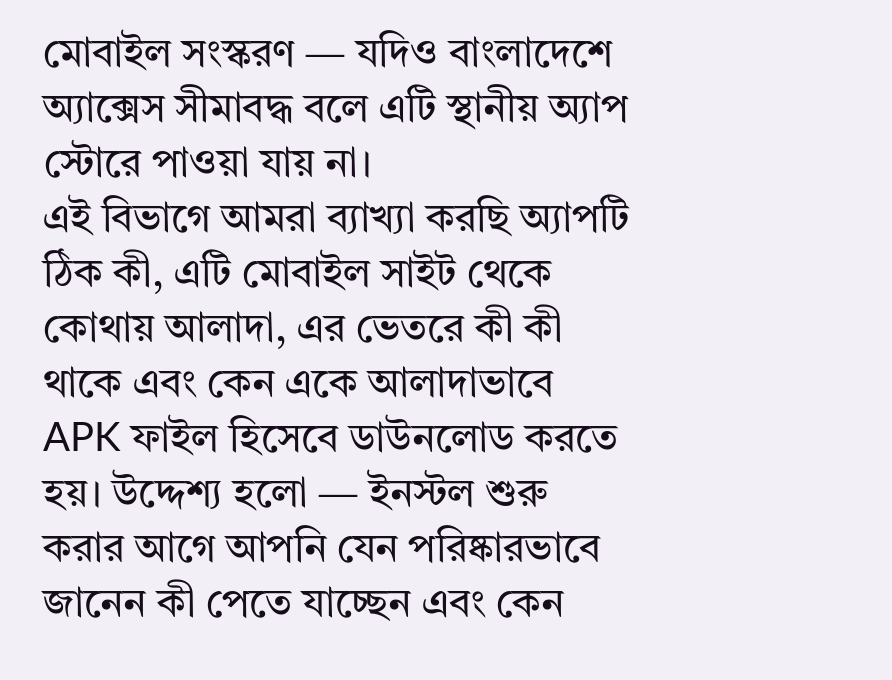মোবাইল সংস্করণ — যদিও বাংলাদেশে অ্যাক্সেস সীমাবদ্ধ বলে এটি স্থানীয় অ্যাপ স্টোরে পাওয়া যায় না।
এই বিভাগে আমরা ব্যাখ্যা করছি অ্যাপটি ঠিক কী, এটি মোবাইল সাইট থেকে কোথায় আলাদা, এর ভেতরে কী কী থাকে এবং কেন একে আলাদাভাবে APK ফাইল হিসেবে ডাউনলোড করতে হয়। উদ্দেশ্য হলো — ইনস্টল শুরু করার আগে আপনি যেন পরিষ্কারভাবে জানেন কী পেতে যাচ্ছেন এবং কেন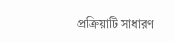প্রক্রিয়াটি সাধারণ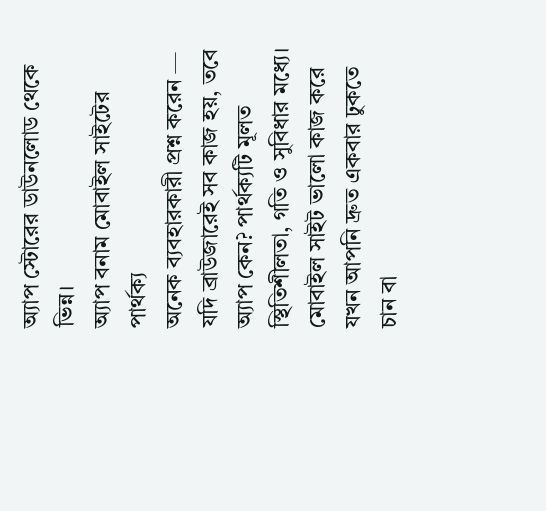অ্যাপ স্টোরের ডাউনলোড থেকে ভিন্ন।
অ্যাপ বনাম মোবাইল সাইটের পার্থক্য
অনেক ব্যবহারকারী প্রশ্ন করেন — যদি ব্রাউজারেই সব কাজ হয়, তবে অ্যাপ কেন? পার্থক্যটি মূলত স্থিতিশীলতা, গতি ও সুবিধার মধ্যে। মোবাইল সাইট ভালো কাজ করে যখন আপনি দ্রুত একবার ঢুকতে চান বা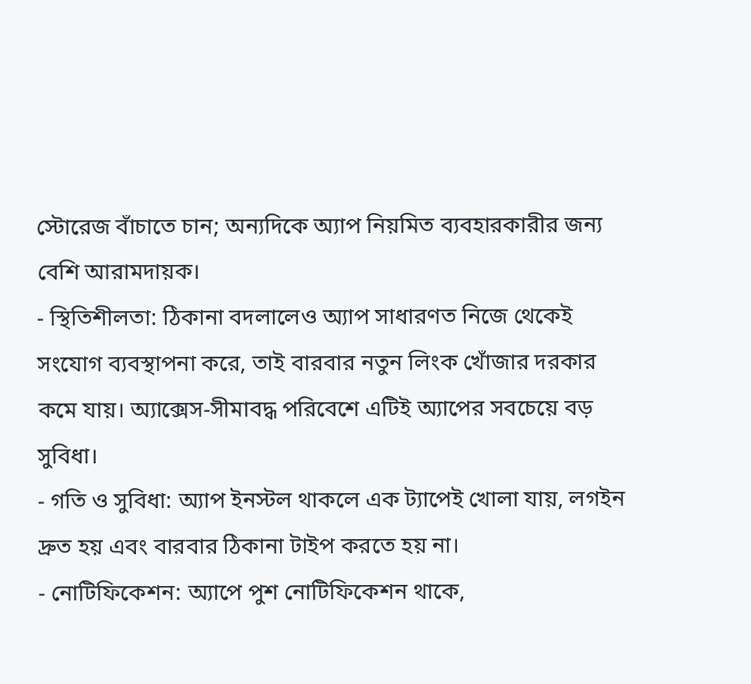স্টোরেজ বাঁচাতে চান; অন্যদিকে অ্যাপ নিয়মিত ব্যবহারকারীর জন্য বেশি আরামদায়ক।
- স্থিতিশীলতা: ঠিকানা বদলালেও অ্যাপ সাধারণত নিজে থেকেই সংযোগ ব্যবস্থাপনা করে, তাই বারবার নতুন লিংক খোঁজার দরকার কমে যায়। অ্যাক্সেস-সীমাবদ্ধ পরিবেশে এটিই অ্যাপের সবচেয়ে বড় সুবিধা।
- গতি ও সুবিধা: অ্যাপ ইনস্টল থাকলে এক ট্যাপেই খোলা যায়, লগইন দ্রুত হয় এবং বারবার ঠিকানা টাইপ করতে হয় না।
- নোটিফিকেশন: অ্যাপে পুশ নোটিফিকেশন থাকে,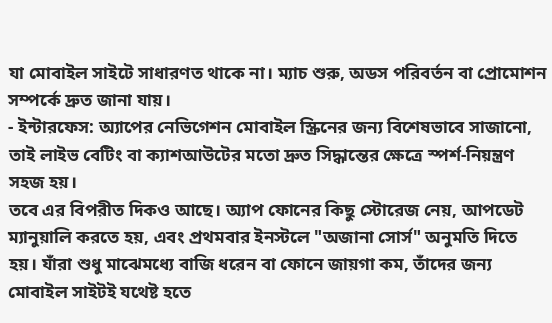যা মোবাইল সাইটে সাধারণত থাকে না। ম্যাচ শুরু, অডস পরিবর্তন বা প্রোমোশন সম্পর্কে দ্রুত জানা যায়।
- ইন্টারফেস: অ্যাপের নেভিগেশন মোবাইল স্ক্রিনের জন্য বিশেষভাবে সাজানো, তাই লাইভ বেটিং বা ক্যাশআউটের মতো দ্রুত সিদ্ধান্তের ক্ষেত্রে স্পর্শ-নিয়ন্ত্রণ সহজ হয়।
তবে এর বিপরীত দিকও আছে। অ্যাপ ফোনের কিছু স্টোরেজ নেয়, আপডেট ম্যানুয়ালি করতে হয়, এবং প্রথমবার ইনস্টলে "অজানা সোর্স" অনুমতি দিতে হয়। যাঁরা শুধু মাঝেমধ্যে বাজি ধরেন বা ফোনে জায়গা কম, তাঁদের জন্য মোবাইল সাইটই যথেষ্ট হতে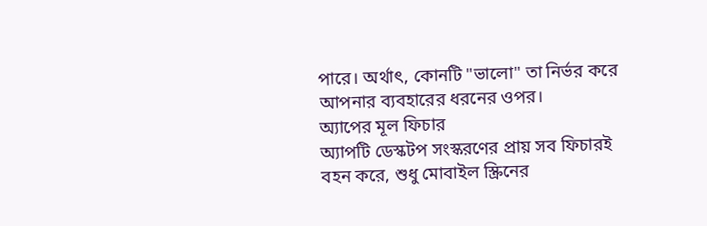পারে। অর্থাৎ, কোনটি "ভালো" তা নির্ভর করে আপনার ব্যবহারের ধরনের ওপর।
অ্যাপের মূল ফিচার
অ্যাপটি ডেস্কটপ সংস্করণের প্রায় সব ফিচারই বহন করে, শুধু মোবাইল স্ক্রিনের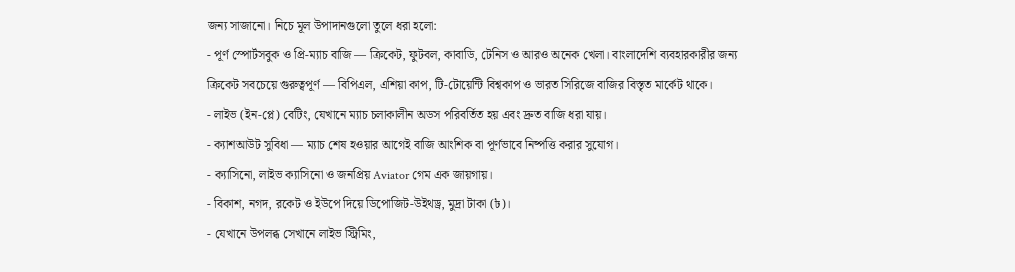জন্য সাজানো। নিচে মূল উপাদানগুলো তুলে ধরা হলো:
- পূর্ণ স্পোর্টসবুক ও প্রি-ম্যাচ বাজি — ক্রিকেট, ফুটবল, কাবাডি, টেনিস ও আরও অনেক খেলা। বাংলাদেশি ব্যবহারকারীর জন্য ক্রিকেট সবচেয়ে গুরুত্বপূর্ণ — বিপিএল, এশিয়া কাপ, টি-টোয়েন্টি বিশ্বকাপ ও ভারত সিরিজে বাজির বিস্তৃত মার্কেট থাকে।
- লাইভ (ইন-প্লে) বেটিং, যেখানে ম্যাচ চলাকালীন অডস পরিবর্তিত হয় এবং দ্রুত বাজি ধরা যায়।
- ক্যাশআউট সুবিধা — ম্যাচ শেষ হওয়ার আগেই বাজি আংশিক বা পূর্ণভাবে নিষ্পত্তি করার সুযোগ।
- ক্যাসিনো, লাইভ ক্যাসিনো ও জনপ্রিয় Aviator গেম এক জায়গায়।
- বিকাশ, নগদ, রকেট ও ইউপে দিয়ে ডিপোজিট-উইথড্র, মুদ্রা টাকা (৳)।
- যেখানে উপলব্ধ সেখানে লাইভ স্ট্রিমিং,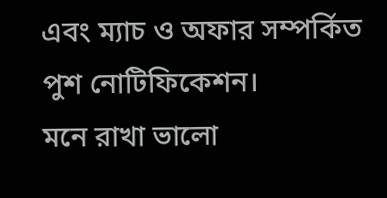এবং ম্যাচ ও অফার সম্পর্কিত পুশ নোটিফিকেশন।
মনে রাখা ভালো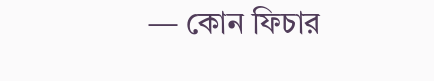— কোন ফিচার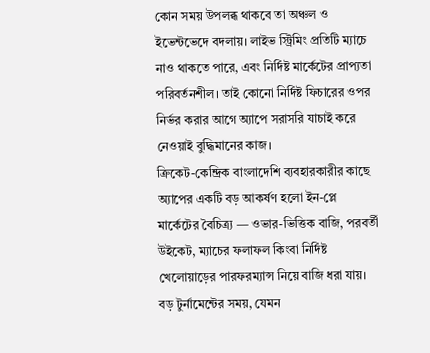কোন সময় উপলব্ধ থাকবে তা অঞ্চল ও ইভেন্টভেদে বদলায়। লাইভ স্ট্রিমিং প্রতিটি ম্যাচে নাও থাকতে পারে, এবং নির্দিষ্ট মার্কেটের প্রাপ্যতা পরিবর্তনশীল। তাই কোনো নির্দিষ্ট ফিচারের ওপর নির্ভর করার আগে অ্যাপে সরাসরি যাচাই করে নেওয়াই বুদ্ধিমানের কাজ।
ক্রিকেট-কেন্দ্রিক বাংলাদেশি ব্যবহারকারীর কাছে অ্যাপের একটি বড় আকর্ষণ হলো ইন-প্লে মার্কেটের বৈচিত্র্য — ওভার-ভিত্তিক বাজি, পরবর্তী উইকেট, ম্যাচের ফলাফল কিংবা নির্দিষ্ট খেলোয়াড়ের পারফরম্যান্স নিয়ে বাজি ধরা যায়। বড় টুর্নামেন্টের সময়, যেমন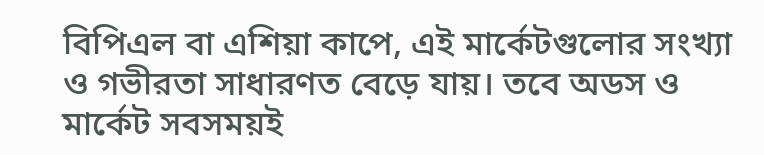বিপিএল বা এশিয়া কাপে, এই মার্কেটগুলোর সংখ্যা ও গভীরতা সাধারণত বেড়ে যায়। তবে অডস ও মার্কেট সবসময়ই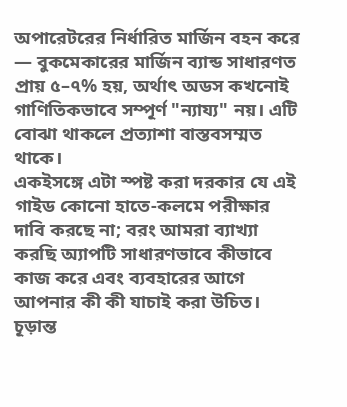অপারেটরের নির্ধারিত মার্জিন বহন করে — বুকমেকারের মার্জিন ব্যান্ড সাধারণত প্রায় ৫–৭% হয়, অর্থাৎ অডস কখনোই গাণিতিকভাবে সম্পূর্ণ "ন্যায্য" নয়। এটি বোঝা থাকলে প্রত্যাশা বাস্তবসম্মত থাকে।
একইসঙ্গে এটা স্পষ্ট করা দরকার যে এই গাইড কোনো হাতে-কলমে পরীক্ষার দাবি করছে না; বরং আমরা ব্যাখ্যা করছি অ্যাপটি সাধারণভাবে কীভাবে কাজ করে এবং ব্যবহারের আগে আপনার কী কী যাচাই করা উচিত। চূড়ান্ত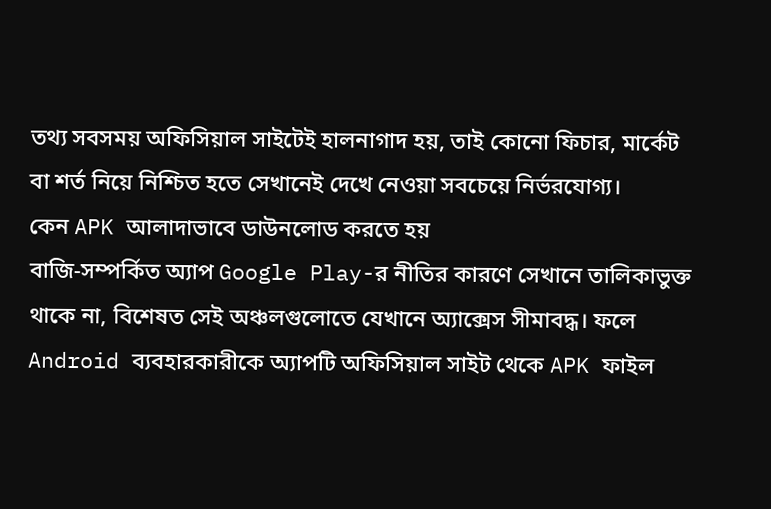তথ্য সবসময় অফিসিয়াল সাইটেই হালনাগাদ হয়, তাই কোনো ফিচার, মার্কেট বা শর্ত নিয়ে নিশ্চিত হতে সেখানেই দেখে নেওয়া সবচেয়ে নির্ভরযোগ্য।
কেন APK আলাদাভাবে ডাউনলোড করতে হয়
বাজি-সম্পর্কিত অ্যাপ Google Play-র নীতির কারণে সেখানে তালিকাভুক্ত থাকে না, বিশেষত সেই অঞ্চলগুলোতে যেখানে অ্যাক্সেস সীমাবদ্ধ। ফলে Android ব্যবহারকারীকে অ্যাপটি অফিসিয়াল সাইট থেকে APK ফাইল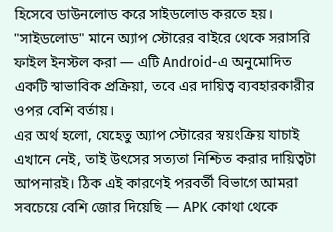হিসেবে ডাউনলোড করে সাইডলোড করতে হয়। "সাইডলোড" মানে অ্যাপ স্টোরের বাইরে থেকে সরাসরি ফাইল ইনস্টল করা — এটি Android-এ অনুমোদিত একটি স্বাভাবিক প্রক্রিয়া, তবে এর দায়িত্ব ব্যবহারকারীর ওপর বেশি বর্তায়।
এর অর্থ হলো, যেহেতু অ্যাপ স্টোরের স্বয়ংক্রিয় যাচাই এখানে নেই, তাই উৎসের সত্যতা নিশ্চিত করার দায়িত্বটা আপনারই। ঠিক এই কারণেই পরবর্তী বিভাগে আমরা সবচেয়ে বেশি জোর দিয়েছি — APK কোথা থেকে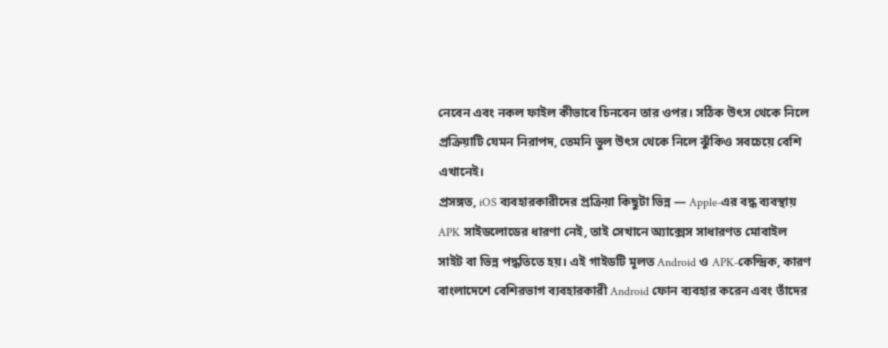নেবেন এবং নকল ফাইল কীভাবে চিনবেন তার ওপর। সঠিক উৎস থেকে নিলে প্রক্রিয়াটি যেমন নিরাপদ, তেমনি ভুল উৎস থেকে নিলে ঝুঁকিও সবচেয়ে বেশি এখানেই।
প্রসঙ্গত, iOS ব্যবহারকারীদের প্রক্রিয়া কিছুটা ভিন্ন — Apple-এর বদ্ধ ব্যবস্থায় APK সাইডলোডের ধারণা নেই, তাই সেখানে অ্যাক্সেস সাধারণত মোবাইল সাইট বা ভিন্ন পদ্ধতিতে হয়। এই গাইডটি মূলত Android ও APK-কেন্দ্রিক, কারণ বাংলাদেশে বেশিরভাগ ব্যবহারকারী Android ফোন ব্যবহার করেন এবং তাঁদের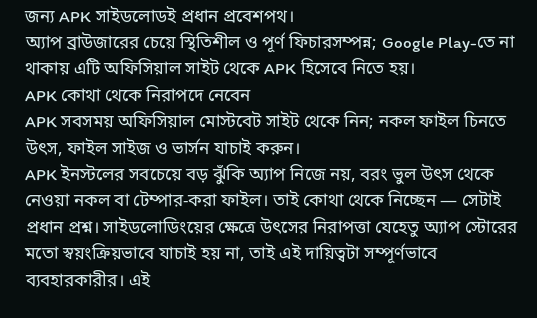জন্য APK সাইডলোডই প্রধান প্রবেশপথ।
অ্যাপ ব্রাউজারের চেয়ে স্থিতিশীল ও পূর্ণ ফিচারসম্পন্ন; Google Play-তে না থাকায় এটি অফিসিয়াল সাইট থেকে APK হিসেবে নিতে হয়।
APK কোথা থেকে নিরাপদে নেবেন
APK সবসময় অফিসিয়াল মোস্টবেট সাইট থেকে নিন; নকল ফাইল চিনতে উৎস, ফাইল সাইজ ও ভার্সন যাচাই করুন।
APK ইনস্টলের সবচেয়ে বড় ঝুঁকি অ্যাপ নিজে নয়, বরং ভুল উৎস থেকে নেওয়া নকল বা টেম্পার-করা ফাইল। তাই কোথা থেকে নিচ্ছেন — সেটাই প্রধান প্রশ্ন। সাইডলোডিংয়ের ক্ষেত্রে উৎসের নিরাপত্তা যেহেতু অ্যাপ স্টোরের মতো স্বয়ংক্রিয়ভাবে যাচাই হয় না, তাই এই দায়িত্বটা সম্পূর্ণভাবে ব্যবহারকারীর। এই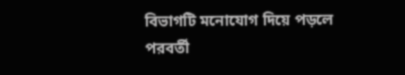বিভাগটি মনোযোগ দিয়ে পড়লে পরবর্তী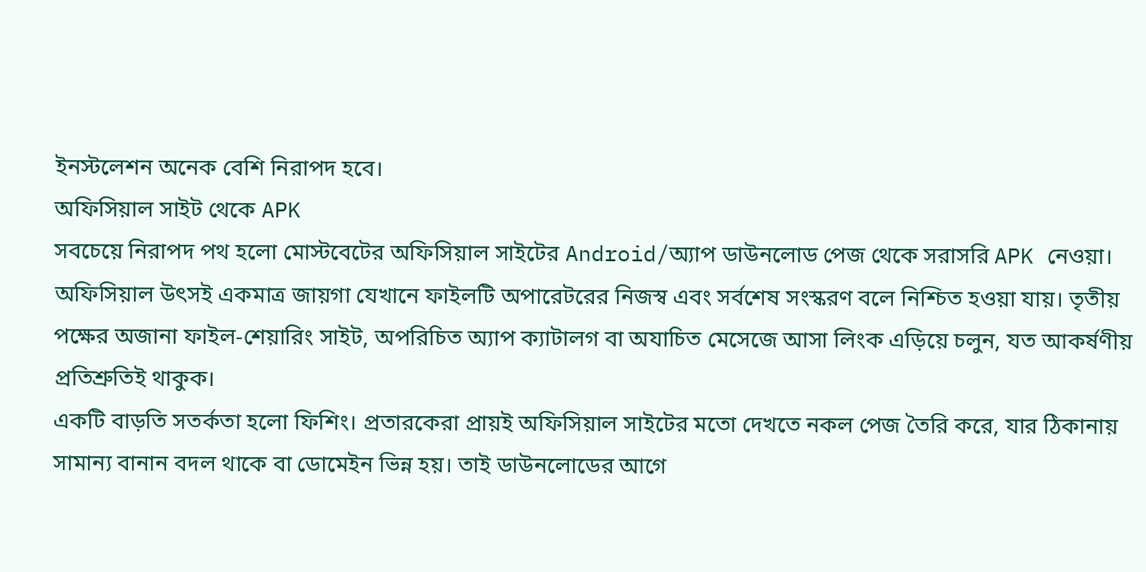ইনস্টলেশন অনেক বেশি নিরাপদ হবে।
অফিসিয়াল সাইট থেকে APK
সবচেয়ে নিরাপদ পথ হলো মোস্টবেটের অফিসিয়াল সাইটের Android/অ্যাপ ডাউনলোড পেজ থেকে সরাসরি APK নেওয়া। অফিসিয়াল উৎসই একমাত্র জায়গা যেখানে ফাইলটি অপারেটরের নিজস্ব এবং সর্বশেষ সংস্করণ বলে নিশ্চিত হওয়া যায়। তৃতীয় পক্ষের অজানা ফাইল-শেয়ারিং সাইট, অপরিচিত অ্যাপ ক্যাটালগ বা অযাচিত মেসেজে আসা লিংক এড়িয়ে চলুন, যত আকর্ষণীয় প্রতিশ্রুতিই থাকুক।
একটি বাড়তি সতর্কতা হলো ফিশিং। প্রতারকেরা প্রায়ই অফিসিয়াল সাইটের মতো দেখতে নকল পেজ তৈরি করে, যার ঠিকানায় সামান্য বানান বদল থাকে বা ডোমেইন ভিন্ন হয়। তাই ডাউনলোডের আগে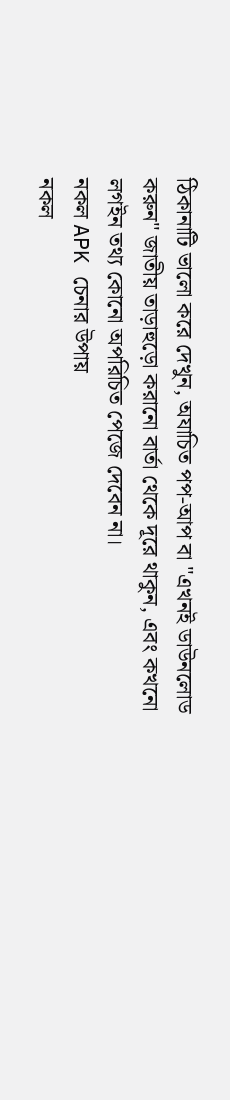ঠিকানাটি ভালো করে দেখুন, অযাচিত পপ-আপ বা "এখনই ডাউনলোড করুন" জাতীয় তাড়াহুড়ো করানো বার্তা থেকে দূরে থাকুন, এবং কখনো লগইন তথ্য কোনো অপরিচিত পেজে দেবেন না।
নকল APK চেনার উপায়
নকল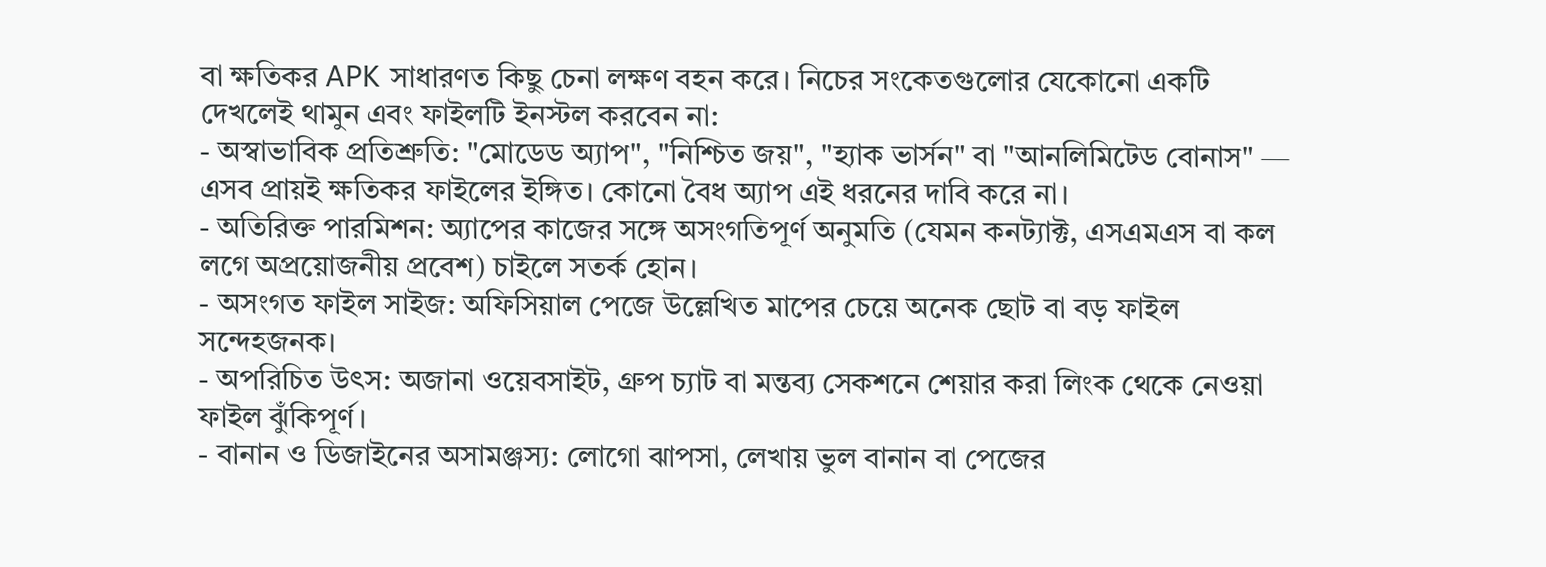বা ক্ষতিকর APK সাধারণত কিছু চেনা লক্ষণ বহন করে। নিচের সংকেতগুলোর যেকোনো একটি দেখলেই থামুন এবং ফাইলটি ইনস্টল করবেন না:
- অস্বাভাবিক প্রতিশ্রুতি: "মোডেড অ্যাপ", "নিশ্চিত জয়", "হ্যাক ভার্সন" বা "আনলিমিটেড বোনাস" — এসব প্রায়ই ক্ষতিকর ফাইলের ইঙ্গিত। কোনো বৈধ অ্যাপ এই ধরনের দাবি করে না।
- অতিরিক্ত পারমিশন: অ্যাপের কাজের সঙ্গে অসংগতিপূর্ণ অনুমতি (যেমন কনট্যাক্ট, এসএমএস বা কল লগে অপ্রয়োজনীয় প্রবেশ) চাইলে সতর্ক হোন।
- অসংগত ফাইল সাইজ: অফিসিয়াল পেজে উল্লেখিত মাপের চেয়ে অনেক ছোট বা বড় ফাইল সন্দেহজনক।
- অপরিচিত উৎস: অজানা ওয়েবসাইট, গ্রুপ চ্যাট বা মন্তব্য সেকশনে শেয়ার করা লিংক থেকে নেওয়া ফাইল ঝুঁকিপূর্ণ।
- বানান ও ডিজাইনের অসামঞ্জস্য: লোগো ঝাপসা, লেখায় ভুল বানান বা পেজের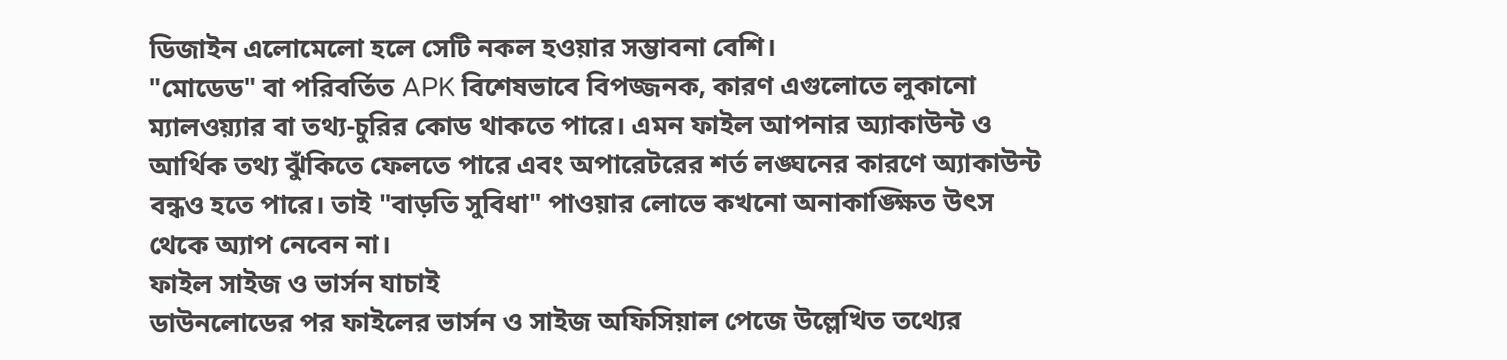ডিজাইন এলোমেলো হলে সেটি নকল হওয়ার সম্ভাবনা বেশি।
"মোডেড" বা পরিবর্তিত APK বিশেষভাবে বিপজ্জনক, কারণ এগুলোতে লুকানো ম্যালওয়্যার বা তথ্য-চুরির কোড থাকতে পারে। এমন ফাইল আপনার অ্যাকাউন্ট ও আর্থিক তথ্য ঝুঁকিতে ফেলতে পারে এবং অপারেটরের শর্ত লঙ্ঘনের কারণে অ্যাকাউন্ট বন্ধও হতে পারে। তাই "বাড়তি সুবিধা" পাওয়ার লোভে কখনো অনাকাঙ্ক্ষিত উৎস থেকে অ্যাপ নেবেন না।
ফাইল সাইজ ও ভার্সন যাচাই
ডাউনলোডের পর ফাইলের ভার্সন ও সাইজ অফিসিয়াল পেজে উল্লেখিত তথ্যের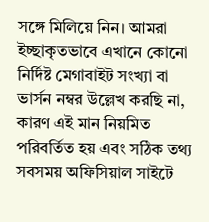সঙ্গে মিলিয়ে নিন। আমরা ইচ্ছাকৃতভাবে এখানে কোনো নির্দিষ্ট মেগাবাইট সংখ্যা বা ভার্সন নম্বর উল্লেখ করছি না, কারণ এই মান নিয়মিত পরিবর্তিত হয় এবং সঠিক তথ্য সবসময় অফিসিয়াল সাইটে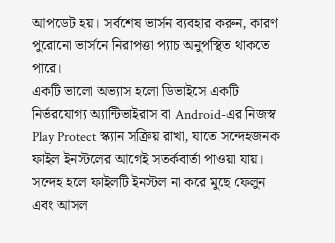আপডেট হয়। সর্বশেষ ভার্সন ব্যবহার করুন, কারণ পুরোনো ভার্সনে নিরাপত্তা প্যাচ অনুপস্থিত থাকতে পারে।
একটি ভালো অভ্যাস হলো ডিভাইসে একটি নির্ভরযোগ্য অ্যান্টিভাইরাস বা Android-এর নিজস্ব Play Protect স্ক্যান সক্রিয় রাখা, যাতে সন্দেহজনক ফাইল ইনস্টলের আগেই সতর্কবার্তা পাওয়া যায়। সন্দেহ হলে ফাইলটি ইনস্টল না করে মুছে ফেলুন এবং আসল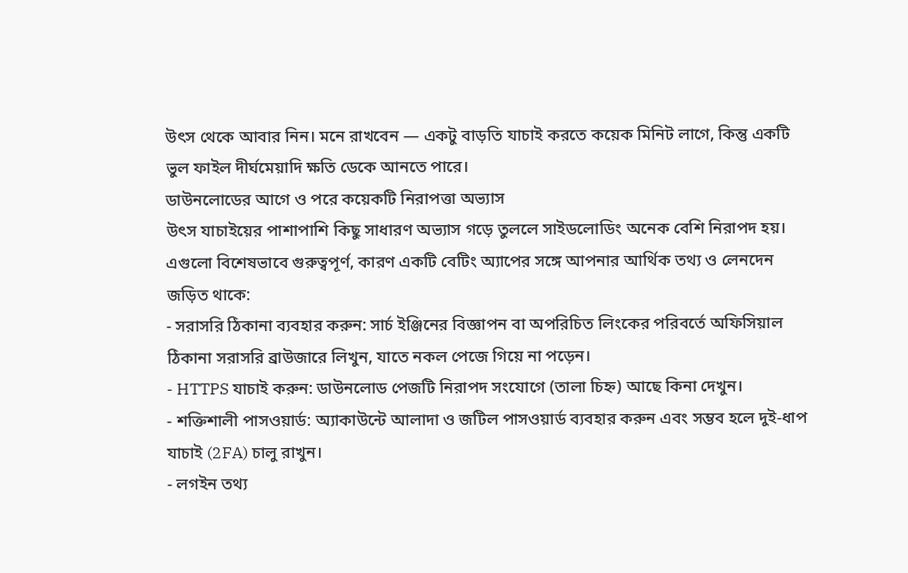উৎস থেকে আবার নিন। মনে রাখবেন — একটু বাড়তি যাচাই করতে কয়েক মিনিট লাগে, কিন্তু একটি ভুল ফাইল দীর্ঘমেয়াদি ক্ষতি ডেকে আনতে পারে।
ডাউনলোডের আগে ও পরে কয়েকটি নিরাপত্তা অভ্যাস
উৎস যাচাইয়ের পাশাপাশি কিছু সাধারণ অভ্যাস গড়ে তুললে সাইডলোডিং অনেক বেশি নিরাপদ হয়। এগুলো বিশেষভাবে গুরুত্বপূর্ণ, কারণ একটি বেটিং অ্যাপের সঙ্গে আপনার আর্থিক তথ্য ও লেনদেন জড়িত থাকে:
- সরাসরি ঠিকানা ব্যবহার করুন: সার্চ ইঞ্জিনের বিজ্ঞাপন বা অপরিচিত লিংকের পরিবর্তে অফিসিয়াল ঠিকানা সরাসরি ব্রাউজারে লিখুন, যাতে নকল পেজে গিয়ে না পড়েন।
- HTTPS যাচাই করুন: ডাউনলোড পেজটি নিরাপদ সংযোগে (তালা চিহ্ন) আছে কিনা দেখুন।
- শক্তিশালী পাসওয়ার্ড: অ্যাকাউন্টে আলাদা ও জটিল পাসওয়ার্ড ব্যবহার করুন এবং সম্ভব হলে দুই-ধাপ যাচাই (2FA) চালু রাখুন।
- লগইন তথ্য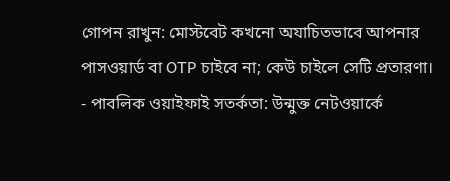গোপন রাখুন: মোস্টবেট কখনো অযাচিতভাবে আপনার পাসওয়ার্ড বা OTP চাইবে না; কেউ চাইলে সেটি প্রতারণা।
- পাবলিক ওয়াইফাই সতর্কতা: উন্মুক্ত নেটওয়ার্কে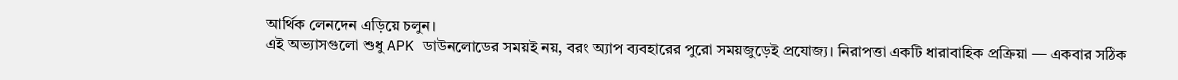আর্থিক লেনদেন এড়িয়ে চলুন।
এই অভ্যাসগুলো শুধু APK ডাউনলোডের সময়ই নয়, বরং অ্যাপ ব্যবহারের পুরো সময়জুড়েই প্রযোজ্য। নিরাপত্তা একটি ধারাবাহিক প্রক্রিয়া — একবার সঠিক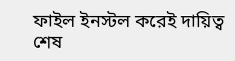ফাইল ইনস্টল করেই দায়িত্ব শেষ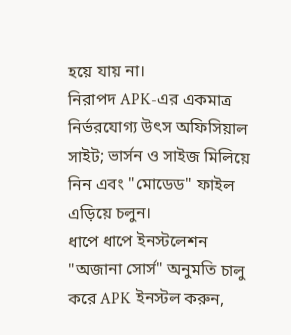হয়ে যায় না।
নিরাপদ APK-এর একমাত্র নির্ভরযোগ্য উৎস অফিসিয়াল সাইট; ভার্সন ও সাইজ মিলিয়ে নিন এবং "মোডেড" ফাইল এড়িয়ে চলুন।
ধাপে ধাপে ইনস্টলেশন
"অজানা সোর্স" অনুমতি চালু করে APK ইনস্টল করুন,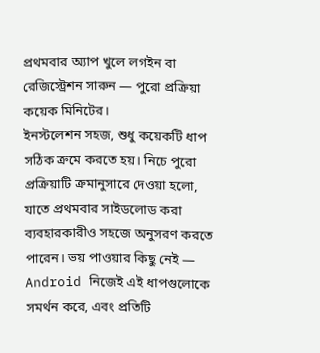প্রথমবার অ্যাপ খুলে লগইন বা রেজিস্ট্রেশন সারুন — পুরো প্রক্রিয়া কয়েক মিনিটের।
ইনস্টলেশন সহজ, শুধু কয়েকটি ধাপ সঠিক ক্রমে করতে হয়। নিচে পুরো প্রক্রিয়াটি ক্রমানুসারে দেওয়া হলো, যাতে প্রথমবার সাইডলোড করা ব্যবহারকারীও সহজে অনুসরণ করতে পারেন। ভয় পাওয়ার কিছু নেই — Android নিজেই এই ধাপগুলোকে সমর্থন করে, এবং প্রতিটি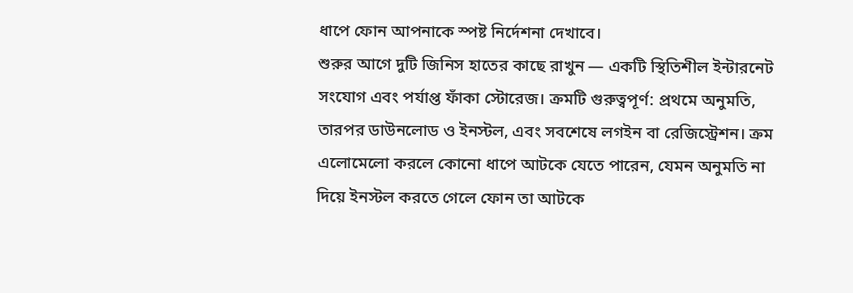ধাপে ফোন আপনাকে স্পষ্ট নির্দেশনা দেখাবে।
শুরুর আগে দুটি জিনিস হাতের কাছে রাখুন — একটি স্থিতিশীল ইন্টারনেট সংযোগ এবং পর্যাপ্ত ফাঁকা স্টোরেজ। ক্রমটি গুরুত্বপূর্ণ: প্রথমে অনুমতি, তারপর ডাউনলোড ও ইনস্টল, এবং সবশেষে লগইন বা রেজিস্ট্রেশন। ক্রম এলোমেলো করলে কোনো ধাপে আটকে যেতে পারেন, যেমন অনুমতি না দিয়ে ইনস্টল করতে গেলে ফোন তা আটকে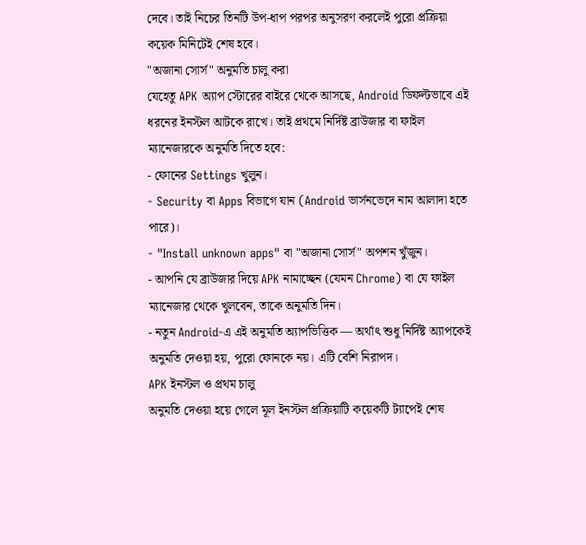দেবে। তাই নিচের তিনটি উপ-ধাপ পরপর অনুসরণ করলেই পুরো প্রক্রিয়া কয়েক মিনিটেই শেষ হবে।
"অজানা সোর্স" অনুমতি চালু করা
যেহেতু APK অ্যাপ স্টোরের বাইরে থেকে আসছে, Android ডিফল্টভাবে এই ধরনের ইনস্টল আটকে রাখে। তাই প্রথমে নির্দিষ্ট ব্রাউজার বা ফাইল ম্যানেজারকে অনুমতি দিতে হবে:
- ফোনের Settings খুলুন।
- Security বা Apps বিভাগে যান (Android ভার্সনভেদে নাম আলাদা হতে পারে)।
- "Install unknown apps" বা "অজানা সোর্স" অপশন খুঁজুন।
- আপনি যে ব্রাউজার দিয়ে APK নামাচ্ছেন (যেমন Chrome) বা যে ফাইল ম্যানেজার থেকে খুলবেন, তাকে অনুমতি দিন।
- নতুন Android-এ এই অনুমতি অ্যাপভিত্তিক — অর্থাৎ শুধু নির্দিষ্ট অ্যাপকেই অনুমতি দেওয়া হয়, পুরো ফোনকে নয়। এটি বেশি নিরাপদ।
APK ইনস্টল ও প্রথম চালু
অনুমতি দেওয়া হয়ে গেলে মূল ইনস্টল প্রক্রিয়াটি কয়েকটি ট্যাপেই শেষ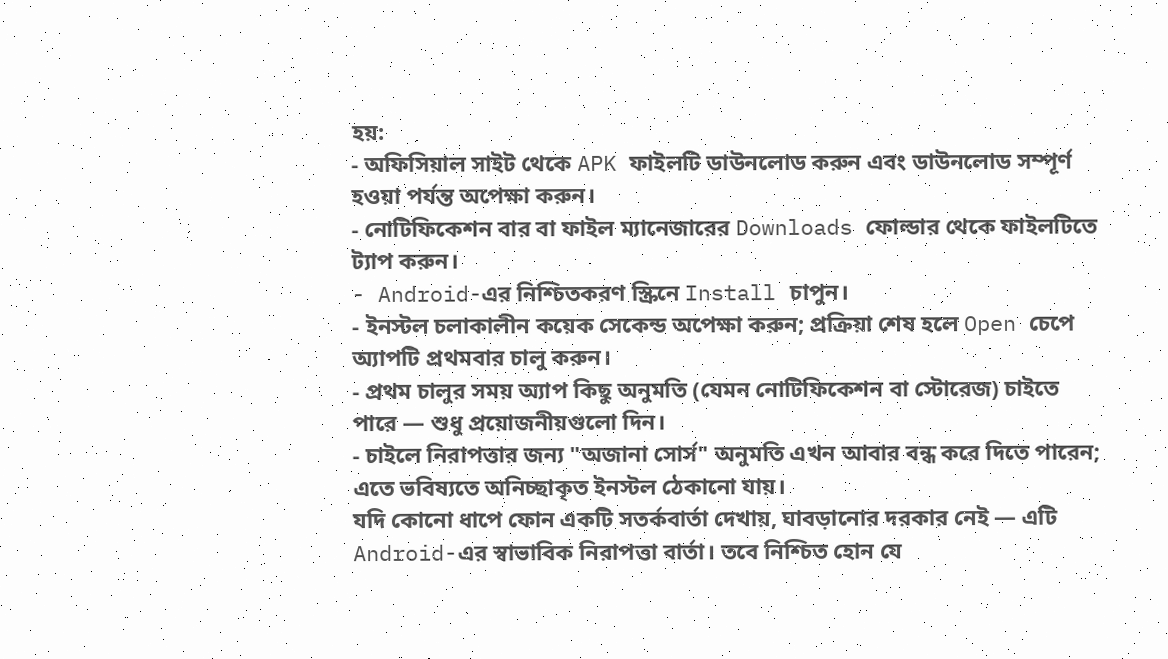হয়:
- অফিসিয়াল সাইট থেকে APK ফাইলটি ডাউনলোড করুন এবং ডাউনলোড সম্পূর্ণ হওয়া পর্যন্ত অপেক্ষা করুন।
- নোটিফিকেশন বার বা ফাইল ম্যানেজারের Downloads ফোল্ডার থেকে ফাইলটিতে ট্যাপ করুন।
- Android-এর নিশ্চিতকরণ স্ক্রিনে Install চাপুন।
- ইনস্টল চলাকালীন কয়েক সেকেন্ড অপেক্ষা করুন; প্রক্রিয়া শেষ হলে Open চেপে অ্যাপটি প্রথমবার চালু করুন।
- প্রথম চালুর সময় অ্যাপ কিছু অনুমতি (যেমন নোটিফিকেশন বা স্টোরেজ) চাইতে পারে — শুধু প্রয়োজনীয়গুলো দিন।
- চাইলে নিরাপত্তার জন্য "অজানা সোর্স" অনুমতি এখন আবার বন্ধ করে দিতে পারেন; এতে ভবিষ্যতে অনিচ্ছাকৃত ইনস্টল ঠেকানো যায়।
যদি কোনো ধাপে ফোন একটি সতর্কবার্তা দেখায়, ঘাবড়ানোর দরকার নেই — এটি Android-এর স্বাভাবিক নিরাপত্তা বার্তা। তবে নিশ্চিত হোন যে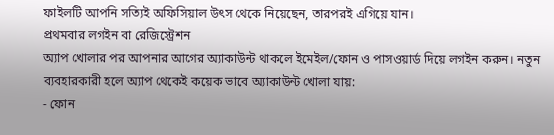ফাইলটি আপনি সত্যিই অফিসিয়াল উৎস থেকে নিয়েছেন, তারপরই এগিয়ে যান।
প্রথমবার লগইন বা রেজিস্ট্রেশন
অ্যাপ খোলার পর আপনার আগের অ্যাকাউন্ট থাকলে ইমেইল/ফোন ও পাসওয়ার্ড দিয়ে লগইন করুন। নতুন ব্যবহারকারী হলে অ্যাপ থেকেই কয়েক ভাবে অ্যাকাউন্ট খোলা যায়:
- ফোন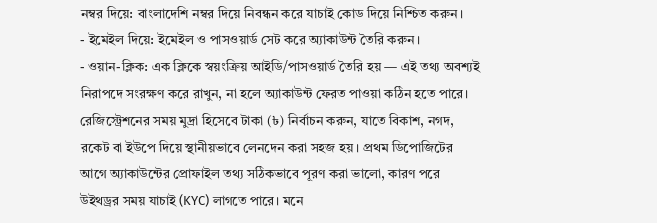নম্বর দিয়ে: বাংলাদেশি নম্বর দিয়ে নিবন্ধন করে যাচাই কোড দিয়ে নিশ্চিত করুন।
- ইমেইল দিয়ে: ইমেইল ও পাসওয়ার্ড সেট করে অ্যাকাউন্ট তৈরি করুন।
- ওয়ান-ক্লিক: এক ক্লিকে স্বয়ংক্রিয় আইডি/পাসওয়ার্ড তৈরি হয় — এই তথ্য অবশ্যই নিরাপদে সংরক্ষণ করে রাখুন, না হলে অ্যাকাউন্ট ফেরত পাওয়া কঠিন হতে পারে।
রেজিস্ট্রেশনের সময় মুদ্রা হিসেবে টাকা (৳) নির্বাচন করুন, যাতে বিকাশ, নগদ, রকেট বা ইউপে দিয়ে স্থানীয়ভাবে লেনদেন করা সহজ হয়। প্রথম ডিপোজিটের আগে অ্যাকাউন্টের প্রোফাইল তথ্য সঠিকভাবে পূরণ করা ভালো, কারণ পরে উইথড্রর সময় যাচাই (KYC) লাগতে পারে। মনে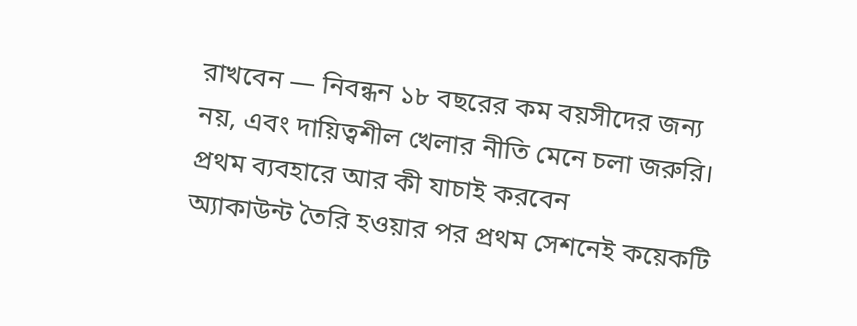রাখবেন — নিবন্ধন ১৮ বছরের কম বয়সীদের জন্য নয়, এবং দায়িত্বশীল খেলার নীতি মেনে চলা জরুরি।
প্রথম ব্যবহারে আর কী যাচাই করবেন
অ্যাকাউন্ট তৈরি হওয়ার পর প্রথম সেশনেই কয়েকটি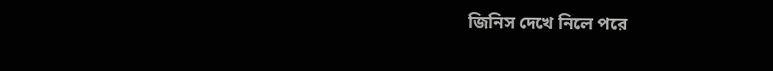জিনিস দেখে নিলে পরে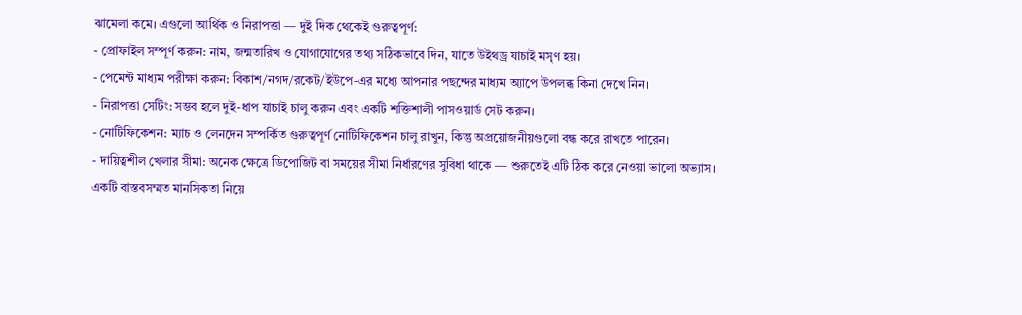ঝামেলা কমে। এগুলো আর্থিক ও নিরাপত্তা — দুই দিক থেকেই গুরুত্বপূর্ণ:
- প্রোফাইল সম্পূর্ণ করুন: নাম, জন্মতারিখ ও যোগাযোগের তথ্য সঠিকভাবে দিন, যাতে উইথড্র যাচাই মসৃণ হয়।
- পেমেন্ট মাধ্যম পরীক্ষা করুন: বিকাশ/নগদ/রকেট/ইউপে-এর মধ্যে আপনার পছন্দের মাধ্যম অ্যাপে উপলব্ধ কিনা দেখে নিন।
- নিরাপত্তা সেটিং: সম্ভব হলে দুই-ধাপ যাচাই চালু করুন এবং একটি শক্তিশালী পাসওয়ার্ড সেট করুন।
- নোটিফিকেশন: ম্যাচ ও লেনদেন সম্পর্কিত গুরুত্বপূর্ণ নোটিফিকেশন চালু রাখুন, কিন্তু অপ্রয়োজনীয়গুলো বন্ধ করে রাখতে পারেন।
- দায়িত্বশীল খেলার সীমা: অনেক ক্ষেত্রে ডিপোজিট বা সময়ের সীমা নির্ধারণের সুবিধা থাকে — শুরুতেই এটি ঠিক করে নেওয়া ভালো অভ্যাস।
একটি বাস্তবসম্মত মানসিকতা নিয়ে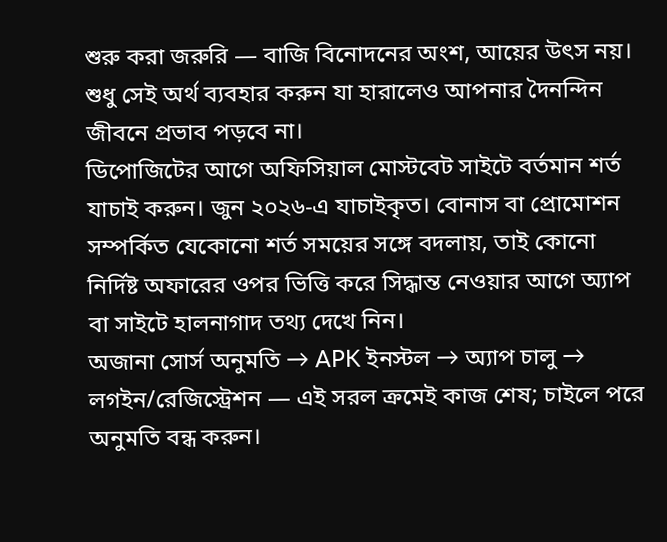শুরু করা জরুরি — বাজি বিনোদনের অংশ, আয়ের উৎস নয়। শুধু সেই অর্থ ব্যবহার করুন যা হারালেও আপনার দৈনন্দিন জীবনে প্রভাব পড়বে না।
ডিপোজিটের আগে অফিসিয়াল মোস্টবেট সাইটে বর্তমান শর্ত যাচাই করুন। জুন ২০২৬-এ যাচাইকৃত। বোনাস বা প্রোমোশন সম্পর্কিত যেকোনো শর্ত সময়ের সঙ্গে বদলায়, তাই কোনো নির্দিষ্ট অফারের ওপর ভিত্তি করে সিদ্ধান্ত নেওয়ার আগে অ্যাপ বা সাইটে হালনাগাদ তথ্য দেখে নিন।
অজানা সোর্স অনুমতি → APK ইনস্টল → অ্যাপ চালু → লগইন/রেজিস্ট্রেশন — এই সরল ক্রমেই কাজ শেষ; চাইলে পরে অনুমতি বন্ধ করুন।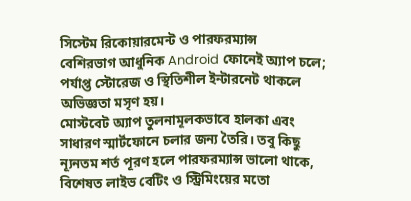সিস্টেম রিকোয়ারমেন্ট ও পারফরম্যান্স
বেশিরভাগ আধুনিক Android ফোনেই অ্যাপ চলে; পর্যাপ্ত স্টোরেজ ও স্থিতিশীল ইন্টারনেট থাকলে অভিজ্ঞতা মসৃণ হয়।
মোস্টবেট অ্যাপ তুলনামূলকভাবে হালকা এবং সাধারণ স্মার্টফোনে চলার জন্য তৈরি। তবু কিছু ন্যূনতম শর্ত পূরণ হলে পারফরম্যান্স ভালো থাকে, বিশেষত লাইভ বেটিং ও স্ট্রিমিংয়ের মতো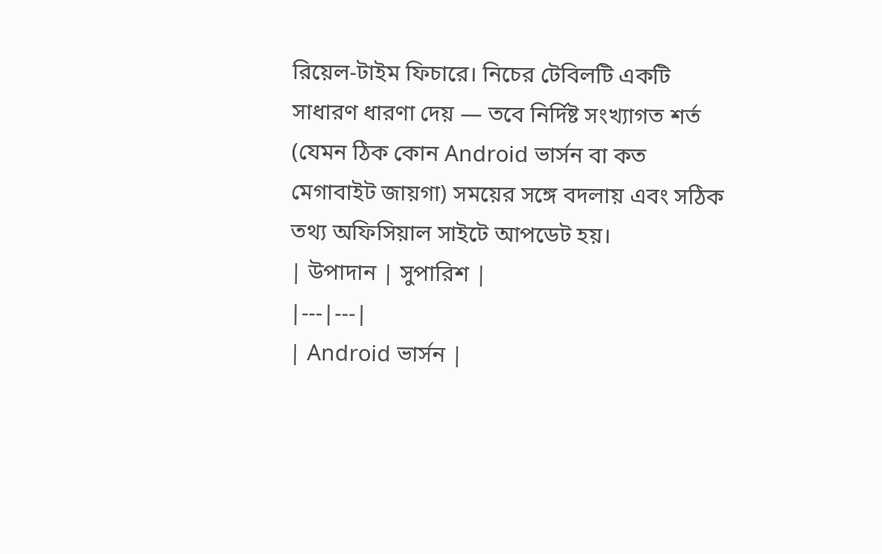রিয়েল-টাইম ফিচারে। নিচের টেবিলটি একটি সাধারণ ধারণা দেয় — তবে নির্দিষ্ট সংখ্যাগত শর্ত (যেমন ঠিক কোন Android ভার্সন বা কত মেগাবাইট জায়গা) সময়ের সঙ্গে বদলায় এবং সঠিক তথ্য অফিসিয়াল সাইটে আপডেট হয়।
| উপাদান | সুপারিশ |
|---|---|
| Android ভার্সন |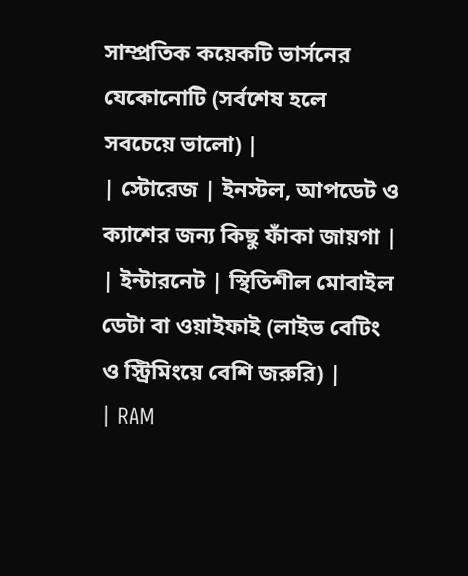সাম্প্রতিক কয়েকটি ভার্সনের যেকোনোটি (সর্বশেষ হলে সবচেয়ে ভালো) |
| স্টোরেজ | ইনস্টল, আপডেট ও ক্যাশের জন্য কিছু ফাঁকা জায়গা |
| ইন্টারনেট | স্থিতিশীল মোবাইল ডেটা বা ওয়াইফাই (লাইভ বেটিং ও স্ট্রিমিংয়ে বেশি জরুরি) |
| RAM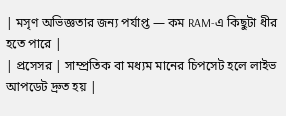| মসৃণ অভিজ্ঞতার জন্য পর্যাপ্ত — কম RAM-এ কিছুটা ধীর হতে পারে |
| প্রসেসর | সাম্প্রতিক বা মধ্যম মানের চিপসেট হলে লাইভ আপডেট দ্রুত হয় |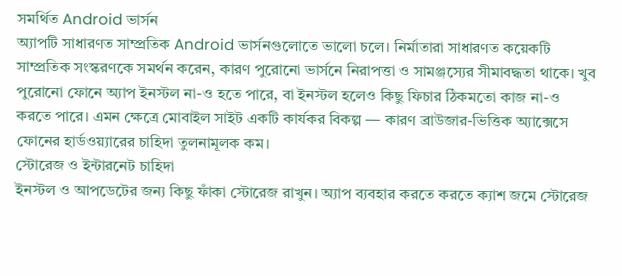সমর্থিত Android ভার্সন
অ্যাপটি সাধারণত সাম্প্রতিক Android ভার্সনগুলোতে ভালো চলে। নির্মাতারা সাধারণত কয়েকটি সাম্প্রতিক সংস্করণকে সমর্থন করেন, কারণ পুরোনো ভার্সনে নিরাপত্তা ও সামঞ্জস্যের সীমাবদ্ধতা থাকে। খুব পুরোনো ফোনে অ্যাপ ইনস্টল না-ও হতে পারে, বা ইনস্টল হলেও কিছু ফিচার ঠিকমতো কাজ না-ও করতে পারে। এমন ক্ষেত্রে মোবাইল সাইট একটি কার্যকর বিকল্প — কারণ ব্রাউজার-ভিত্তিক অ্যাক্সেসে ফোনের হার্ডওয়্যারের চাহিদা তুলনামূলক কম।
স্টোরেজ ও ইন্টারনেট চাহিদা
ইনস্টল ও আপডেটের জন্য কিছু ফাঁকা স্টোরেজ রাখুন। অ্যাপ ব্যবহার করতে করতে ক্যাশ জমে স্টোরেজ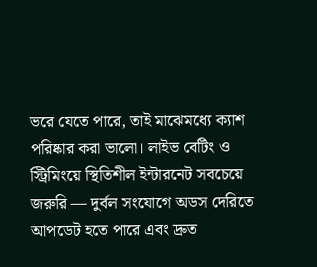ভরে যেতে পারে, তাই মাঝেমধ্যে ক্যাশ পরিষ্কার করা ভালো। লাইভ বেটিং ও স্ট্রিমিংয়ে স্থিতিশীল ইন্টারনেট সবচেয়ে জরুরি — দুর্বল সংযোগে অডস দেরিতে আপডেট হতে পারে এবং দ্রুত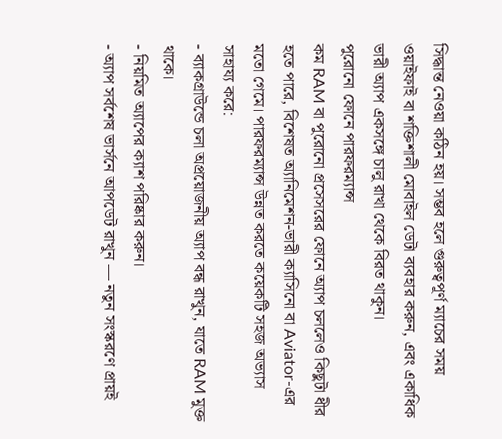সিদ্ধান্ত নেওয়া কঠিন হয়। সম্ভব হলে গুরুত্বপূর্ণ ম্যাচের সময় ওয়াইফাই বা শক্তিশালী মোবাইল ডেটা ব্যবহার করুন, এবং একাধিক ভারী অ্যাপ একসঙ্গে চালু রাখা থেকে বিরত থাকুন।
পুরোনো ফোনে পারফরম্যান্স
কম RAM বা পুরোনো প্রসেসরের ফোনে অ্যাপ চললেও কিছুটা ধীর হতে পারে, বিশেষত অ্যানিমেশন-ভারী ক্যাসিনো বা Aviator-এর মতো গেমে। পারফরম্যান্স উন্নত করতে কয়েকটি সহজ অভ্যাস সাহায্য করে:
- ব্যাকগ্রাউন্ডে চলা অপ্রয়োজনীয় অ্যাপ বন্ধ রাখুন, যাতে RAM মুক্ত থাকে।
- নিয়মিত অ্যাপের ক্যাশ পরিষ্কার করুন।
- অ্যাপ সর্বশেষ ভার্সনে আপডেট রাখুন — নতুন সংস্করণে প্রায়ই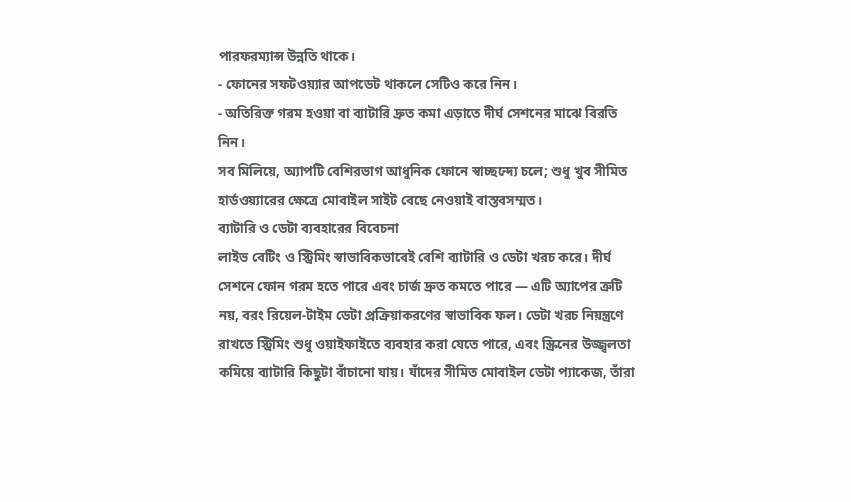পারফরম্যান্স উন্নতি থাকে।
- ফোনের সফটওয়্যার আপডেট থাকলে সেটিও করে নিন।
- অতিরিক্ত গরম হওয়া বা ব্যাটারি দ্রুত কমা এড়াতে দীর্ঘ সেশনের মাঝে বিরতি নিন।
সব মিলিয়ে, অ্যাপটি বেশিরভাগ আধুনিক ফোনে স্বাচ্ছন্দ্যে চলে; শুধু খুব সীমিত হার্ডওয়্যারের ক্ষেত্রে মোবাইল সাইট বেছে নেওয়াই বাস্তবসম্মত।
ব্যাটারি ও ডেটা ব্যবহারের বিবেচনা
লাইভ বেটিং ও স্ট্রিমিং স্বাভাবিকভাবেই বেশি ব্যাটারি ও ডেটা খরচ করে। দীর্ঘ সেশনে ফোন গরম হতে পারে এবং চার্জ দ্রুত কমতে পারে — এটি অ্যাপের ত্রুটি নয়, বরং রিয়েল-টাইম ডেটা প্রক্রিয়াকরণের স্বাভাবিক ফল। ডেটা খরচ নিয়ন্ত্রণে রাখতে স্ট্রিমিং শুধু ওয়াইফাইতে ব্যবহার করা যেতে পারে, এবং স্ক্রিনের উজ্জ্বলতা কমিয়ে ব্যাটারি কিছুটা বাঁচানো যায়। যাঁদের সীমিত মোবাইল ডেটা প্যাকেজ, তাঁরা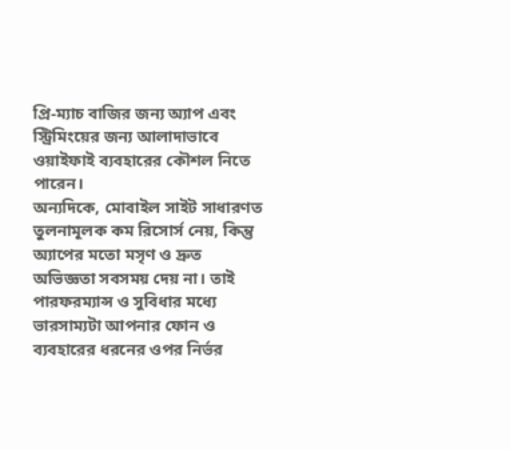প্রি-ম্যাচ বাজির জন্য অ্যাপ এবং স্ট্রিমিংয়ের জন্য আলাদাভাবে ওয়াইফাই ব্যবহারের কৌশল নিতে পারেন।
অন্যদিকে, মোবাইল সাইট সাধারণত তুলনামূলক কম রিসোর্স নেয়, কিন্তু অ্যাপের মতো মসৃণ ও দ্রুত অভিজ্ঞতা সবসময় দেয় না। তাই পারফরম্যান্স ও সুবিধার মধ্যে ভারসাম্যটা আপনার ফোন ও ব্যবহারের ধরনের ওপর নির্ভর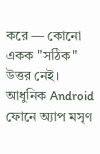করে — কোনো একক "সঠিক" উত্তর নেই।
আধুনিক Android ফোনে অ্যাপ মসৃণ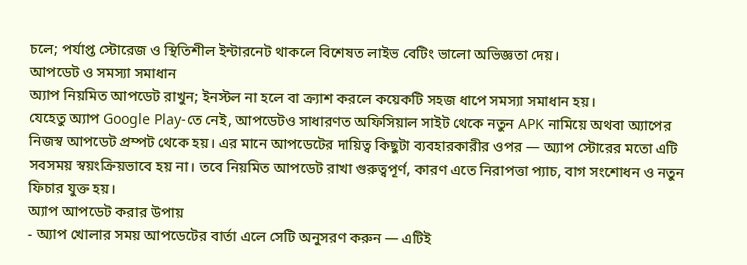চলে; পর্যাপ্ত স্টোরেজ ও স্থিতিশীল ইন্টারনেট থাকলে বিশেষত লাইভ বেটিং ভালো অভিজ্ঞতা দেয়।
আপডেট ও সমস্যা সমাধান
অ্যাপ নিয়মিত আপডেট রাখুন; ইনস্টল না হলে বা ক্র্যাশ করলে কয়েকটি সহজ ধাপে সমস্যা সমাধান হয়।
যেহেতু অ্যাপ Google Play-তে নেই, আপডেটও সাধারণত অফিসিয়াল সাইট থেকে নতুন APK নামিয়ে অথবা অ্যাপের নিজস্ব আপডেট প্রম্পট থেকে হয়। এর মানে আপডেটের দায়িত্ব কিছুটা ব্যবহারকারীর ওপর — অ্যাপ স্টোরের মতো এটি সবসময় স্বয়ংক্রিয়ভাবে হয় না। তবে নিয়মিত আপডেট রাখা গুরুত্বপূর্ণ, কারণ এতে নিরাপত্তা প্যাচ, বাগ সংশোধন ও নতুন ফিচার যুক্ত হয়।
অ্যাপ আপডেট করার উপায়
- অ্যাপ খোলার সময় আপডেটের বার্তা এলে সেটি অনুসরণ করুন — এটিই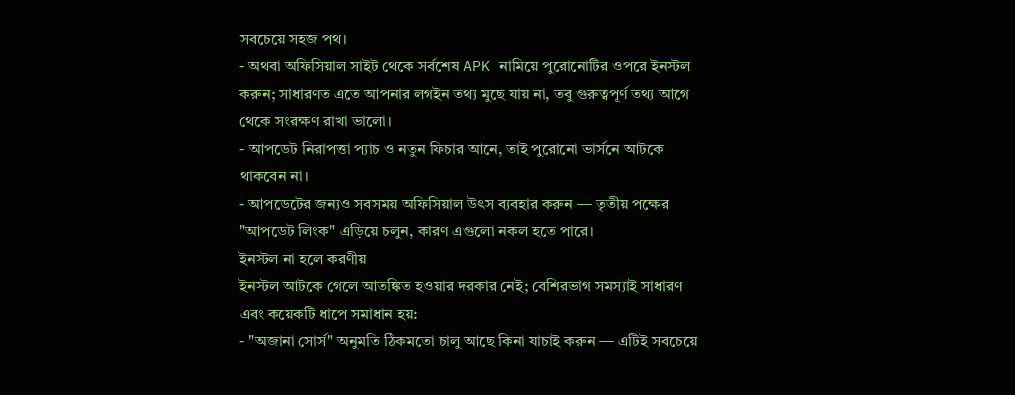সবচেয়ে সহজ পথ।
- অথবা অফিসিয়াল সাইট থেকে সর্বশেষ APK নামিয়ে পুরোনোটির ওপরে ইনস্টল করুন; সাধারণত এতে আপনার লগইন তথ্য মুছে যায় না, তবু গুরুত্বপূর্ণ তথ্য আগে থেকে সংরক্ষণ রাখা ভালো।
- আপডেট নিরাপত্তা প্যাচ ও নতুন ফিচার আনে, তাই পুরোনো ভার্সনে আটকে থাকবেন না।
- আপডেটের জন্যও সবসময় অফিসিয়াল উৎস ব্যবহার করুন — তৃতীয় পক্ষের "আপডেট লিংক" এড়িয়ে চলুন, কারণ এগুলো নকল হতে পারে।
ইনস্টল না হলে করণীয়
ইনস্টল আটকে গেলে আতঙ্কিত হওয়ার দরকার নেই; বেশিরভাগ সমস্যাই সাধারণ এবং কয়েকটি ধাপে সমাধান হয়:
- "অজানা সোর্স" অনুমতি ঠিকমতো চালু আছে কিনা যাচাই করুন — এটিই সবচেয়ে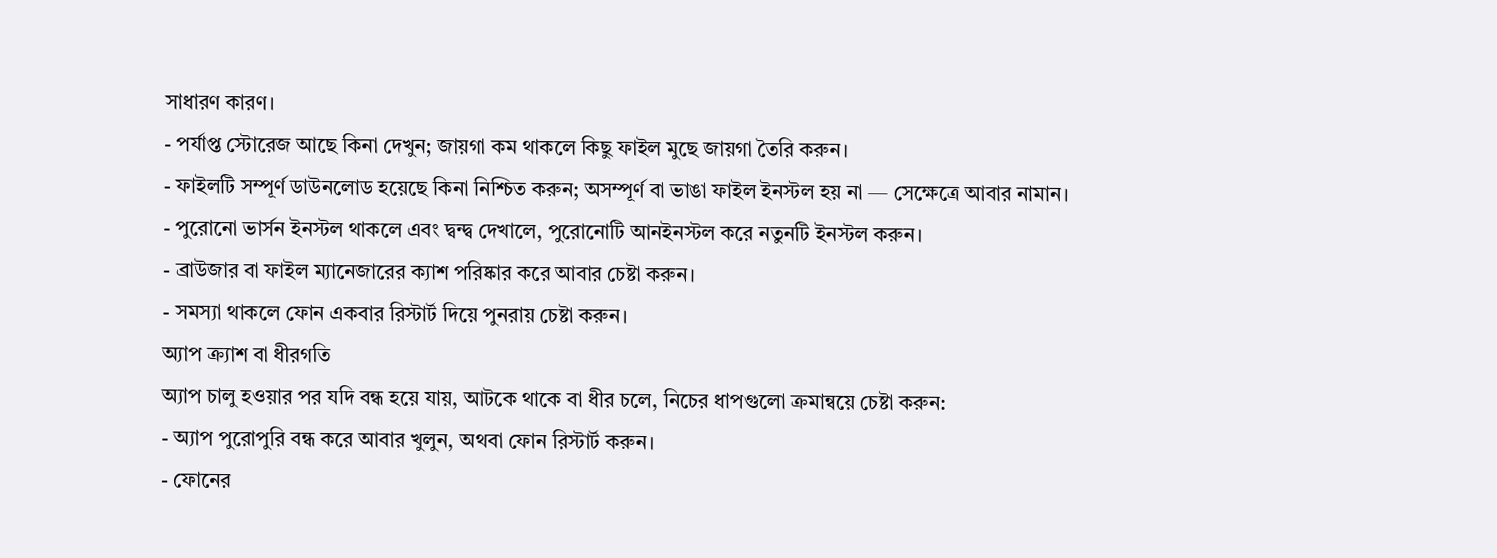সাধারণ কারণ।
- পর্যাপ্ত স্টোরেজ আছে কিনা দেখুন; জায়গা কম থাকলে কিছু ফাইল মুছে জায়গা তৈরি করুন।
- ফাইলটি সম্পূর্ণ ডাউনলোড হয়েছে কিনা নিশ্চিত করুন; অসম্পূর্ণ বা ভাঙা ফাইল ইনস্টল হয় না — সেক্ষেত্রে আবার নামান।
- পুরোনো ভার্সন ইনস্টল থাকলে এবং দ্বন্দ্ব দেখালে, পুরোনোটি আনইনস্টল করে নতুনটি ইনস্টল করুন।
- ব্রাউজার বা ফাইল ম্যানেজারের ক্যাশ পরিষ্কার করে আবার চেষ্টা করুন।
- সমস্যা থাকলে ফোন একবার রিস্টার্ট দিয়ে পুনরায় চেষ্টা করুন।
অ্যাপ ক্র্যাশ বা ধীরগতি
অ্যাপ চালু হওয়ার পর যদি বন্ধ হয়ে যায়, আটকে থাকে বা ধীর চলে, নিচের ধাপগুলো ক্রমান্বয়ে চেষ্টা করুন:
- অ্যাপ পুরোপুরি বন্ধ করে আবার খুলুন, অথবা ফোন রিস্টার্ট করুন।
- ফোনের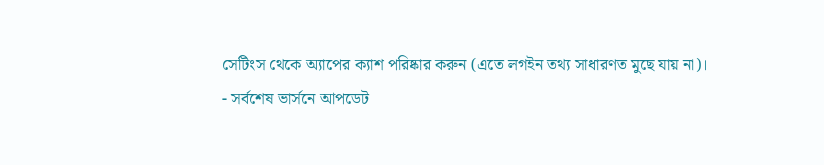সেটিংস থেকে অ্যাপের ক্যাশ পরিষ্কার করুন (এতে লগইন তথ্য সাধারণত মুছে যায় না)।
- সর্বশেষ ভার্সনে আপডেট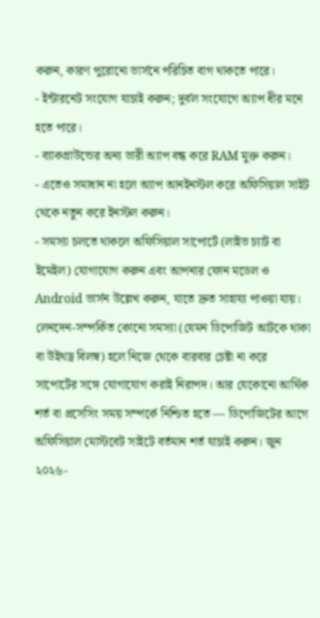করুন, কারণ পুরোনো ভার্সনে পরিচিত বাগ থাকতে পারে।
- ইন্টারনেট সংযোগ যাচাই করুন; দুর্বল সংযোগে অ্যাপ ধীর মনে হতে পারে।
- ব্যাকগ্রাউন্ডের অন্য ভারী অ্যাপ বন্ধ করে RAM মুক্ত করুন।
- এতেও সমাধান না হলে অ্যাপ আনইনস্টল করে অফিসিয়াল সাইট থেকে নতুন করে ইনস্টল করুন।
- সমস্যা চলতে থাকলে অফিসিয়াল সাপোর্টে (লাইভ চ্যাট বা ইমেইল) যোগাযোগ করুন এবং আপনার ফোন মডেল ও Android ভার্সন উল্লেখ করুন, যাতে দ্রুত সাহায্য পাওয়া যায়।
লেনদেন-সম্পর্কিত কোনো সমস্যা (যেমন ডিপোজিট আটকে থাকা বা উইথড্র বিলম্ব) হলে নিজে থেকে বারবার চেষ্টা না করে সাপোর্টের সঙ্গে যোগাযোগ করাই নিরাপদ। আর যেকোনো আর্থিক শর্ত বা প্রসেসিং সময় সম্পর্কে নিশ্চিত হতে — ডিপোজিটের আগে অফিসিয়াল মোস্টবেট সাইটে বর্তমান শর্ত যাচাই করুন। জুন ২০২৬-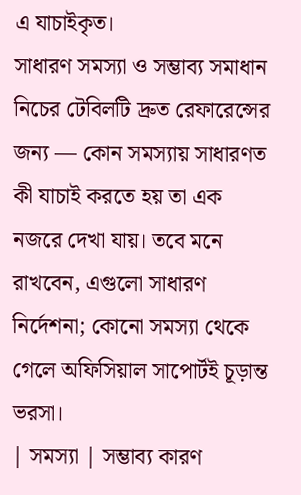এ যাচাইকৃত।
সাধারণ সমস্যা ও সম্ভাব্য সমাধান
নিচের টেবিলটি দ্রুত রেফারেন্সের জন্য — কোন সমস্যায় সাধারণত কী যাচাই করতে হয় তা এক নজরে দেখা যায়। তবে মনে রাখবেন, এগুলো সাধারণ নির্দেশনা; কোনো সমস্যা থেকে গেলে অফিসিয়াল সাপোর্টই চূড়ান্ত ভরসা।
| সমস্যা | সম্ভাব্য কারণ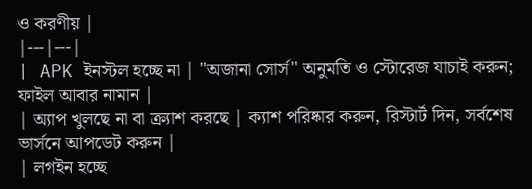ও করণীয় |
|---|---|
| APK ইনস্টল হচ্ছে না | "অজানা সোর্স" অনুমতি ও স্টোরেজ যাচাই করুন; ফাইল আবার নামান |
| অ্যাপ খুলছে না বা ক্র্যাশ করছে | ক্যাশ পরিষ্কার করুন, রিস্টার্ট দিন, সর্বশেষ ভার্সনে আপডেট করুন |
| লগইন হচ্ছে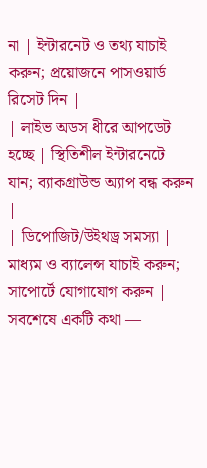না | ইন্টারনেট ও তথ্য যাচাই করুন; প্রয়োজনে পাসওয়ার্ড রিসেট দিন |
| লাইভ অডস ধীরে আপডেট হচ্ছে | স্থিতিশীল ইন্টারনেটে যান; ব্যাকগ্রাউন্ড অ্যাপ বন্ধ করুন |
| ডিপোজিট/উইথড্র সমস্যা | মাধ্যম ও ব্যালেন্স যাচাই করুন; সাপোর্টে যোগাযোগ করুন |
সবশেষে একটি কথা —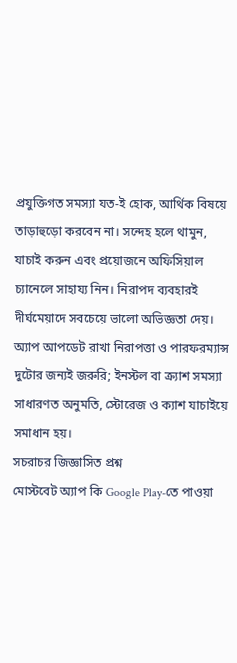প্রযুক্তিগত সমস্যা যত-ই হোক, আর্থিক বিষয়ে তাড়াহুড়ো করবেন না। সন্দেহ হলে থামুন, যাচাই করুন এবং প্রয়োজনে অফিসিয়াল চ্যানেলে সাহায্য নিন। নিরাপদ ব্যবহারই দীর্ঘমেয়াদে সবচেয়ে ভালো অভিজ্ঞতা দেয়।
অ্যাপ আপডেট রাখা নিরাপত্তা ও পারফরম্যান্স দুটোর জন্যই জরুরি; ইনস্টল বা ক্র্যাশ সমস্যা সাধারণত অনুমতি, স্টোরেজ ও ক্যাশ যাচাইয়ে সমাধান হয়।
সচরাচর জিজ্ঞাসিত প্রশ্ন
মোস্টবেট অ্যাপ কি Google Play-তে পাওয়া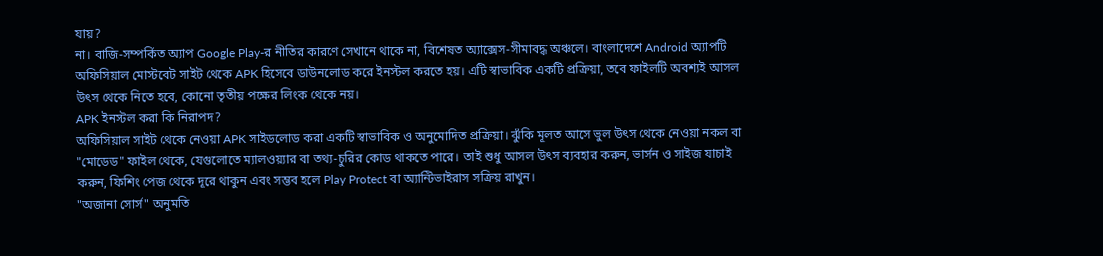যায়?
না। বাজি-সম্পর্কিত অ্যাপ Google Play-র নীতির কারণে সেখানে থাকে না, বিশেষত অ্যাক্সেস-সীমাবদ্ধ অঞ্চলে। বাংলাদেশে Android অ্যাপটি অফিসিয়াল মোস্টবেট সাইট থেকে APK হিসেবে ডাউনলোড করে ইনস্টল করতে হয়। এটি স্বাভাবিক একটি প্রক্রিয়া, তবে ফাইলটি অবশ্যই আসল উৎস থেকে নিতে হবে, কোনো তৃতীয় পক্ষের লিংক থেকে নয়।
APK ইনস্টল করা কি নিরাপদ?
অফিসিয়াল সাইট থেকে নেওয়া APK সাইডলোড করা একটি স্বাভাবিক ও অনুমোদিত প্রক্রিয়া। ঝুঁকি মূলত আসে ভুল উৎস থেকে নেওয়া নকল বা "মোডেড" ফাইল থেকে, যেগুলোতে ম্যালওয়্যার বা তথ্য-চুরির কোড থাকতে পারে। তাই শুধু আসল উৎস ব্যবহার করুন, ভার্সন ও সাইজ যাচাই করুন, ফিশিং পেজ থেকে দূরে থাকুন এবং সম্ভব হলে Play Protect বা অ্যান্টিভাইরাস সক্রিয় রাখুন।
"অজানা সোর্স" অনুমতি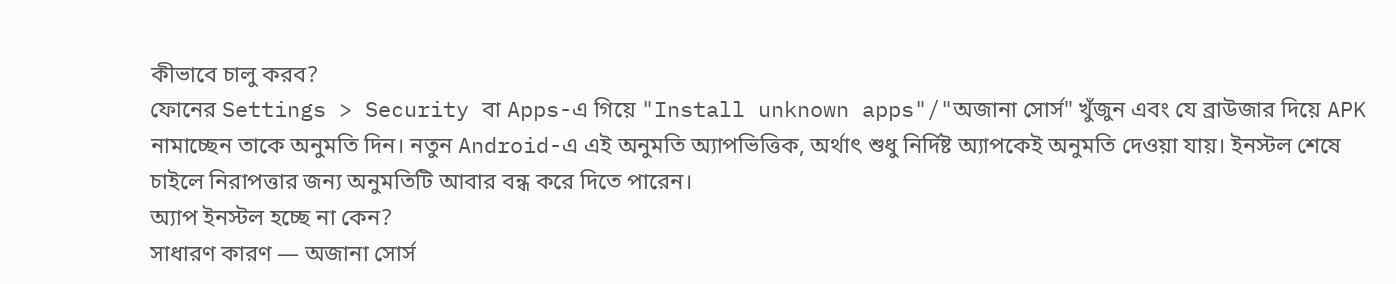কীভাবে চালু করব?
ফোনের Settings > Security বা Apps-এ গিয়ে "Install unknown apps"/"অজানা সোর্স" খুঁজুন এবং যে ব্রাউজার দিয়ে APK নামাচ্ছেন তাকে অনুমতি দিন। নতুন Android-এ এই অনুমতি অ্যাপভিত্তিক, অর্থাৎ শুধু নির্দিষ্ট অ্যাপকেই অনুমতি দেওয়া যায়। ইনস্টল শেষে চাইলে নিরাপত্তার জন্য অনুমতিটি আবার বন্ধ করে দিতে পারেন।
অ্যাপ ইনস্টল হচ্ছে না কেন?
সাধারণ কারণ — অজানা সোর্স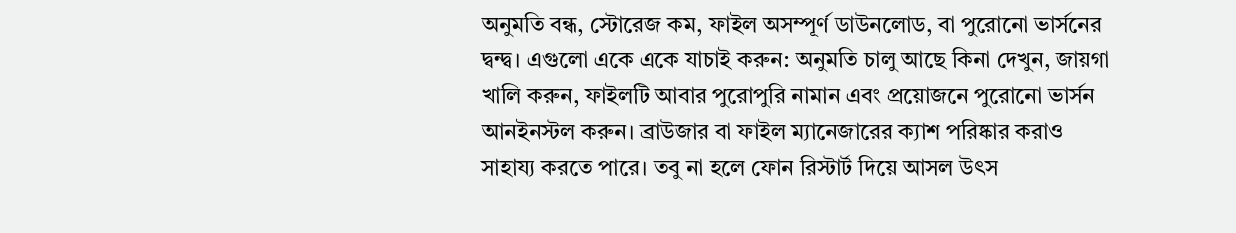অনুমতি বন্ধ, স্টোরেজ কম, ফাইল অসম্পূর্ণ ডাউনলোড, বা পুরোনো ভার্সনের দ্বন্দ্ব। এগুলো একে একে যাচাই করুন: অনুমতি চালু আছে কিনা দেখুন, জায়গা খালি করুন, ফাইলটি আবার পুরোপুরি নামান এবং প্রয়োজনে পুরোনো ভার্সন আনইনস্টল করুন। ব্রাউজার বা ফাইল ম্যানেজারের ক্যাশ পরিষ্কার করাও সাহায্য করতে পারে। তবু না হলে ফোন রিস্টার্ট দিয়ে আসল উৎস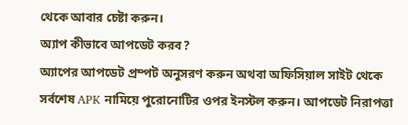থেকে আবার চেষ্টা করুন।
অ্যাপ কীভাবে আপডেট করব?
অ্যাপের আপডেট প্রম্পট অনুসরণ করুন অথবা অফিসিয়াল সাইট থেকে সর্বশেষ APK নামিয়ে পুরোনোটির ওপর ইনস্টল করুন। আপডেট নিরাপত্তা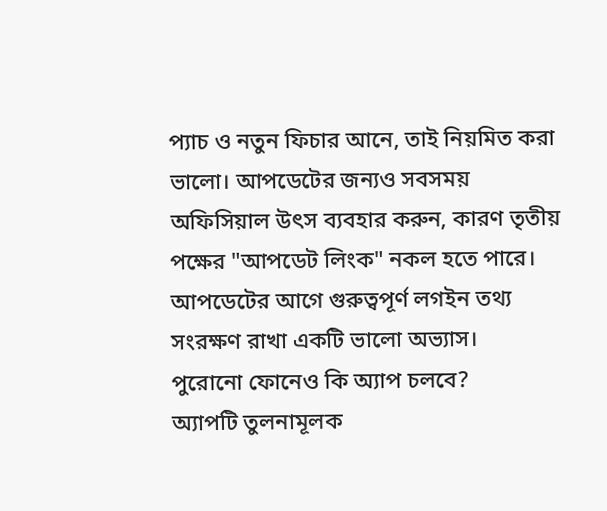প্যাচ ও নতুন ফিচার আনে, তাই নিয়মিত করা ভালো। আপডেটের জন্যও সবসময় অফিসিয়াল উৎস ব্যবহার করুন, কারণ তৃতীয় পক্ষের "আপডেট লিংক" নকল হতে পারে। আপডেটের আগে গুরুত্বপূর্ণ লগইন তথ্য সংরক্ষণ রাখা একটি ভালো অভ্যাস।
পুরোনো ফোনেও কি অ্যাপ চলবে?
অ্যাপটি তুলনামূলক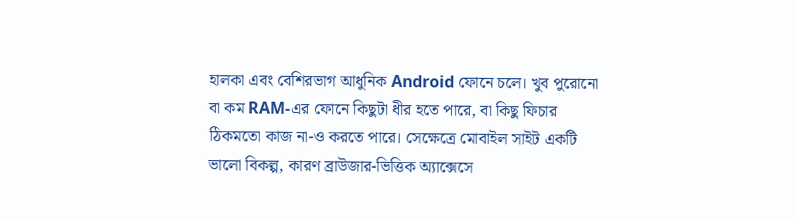হালকা এবং বেশিরভাগ আধুনিক Android ফোনে চলে। খুব পুরোনো বা কম RAM-এর ফোনে কিছুটা ধীর হতে পারে, বা কিছু ফিচার ঠিকমতো কাজ না-ও করতে পারে। সেক্ষেত্রে মোবাইল সাইট একটি ভালো বিকল্প, কারণ ব্রাউজার-ভিত্তিক অ্যাক্সেসে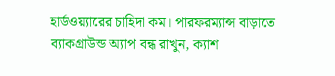হার্ডওয়্যারের চাহিদা কম। পারফরম্যান্স বাড়াতে ব্যাকগ্রাউন্ড অ্যাপ বন্ধ রাখুন, ক্যাশ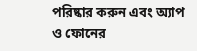পরিষ্কার করুন এবং অ্যাপ ও ফোনের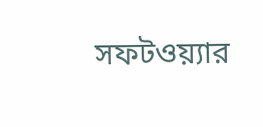সফটওয়্যার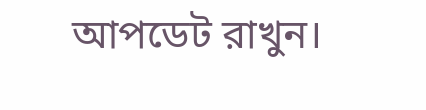আপডেট রাখুন।